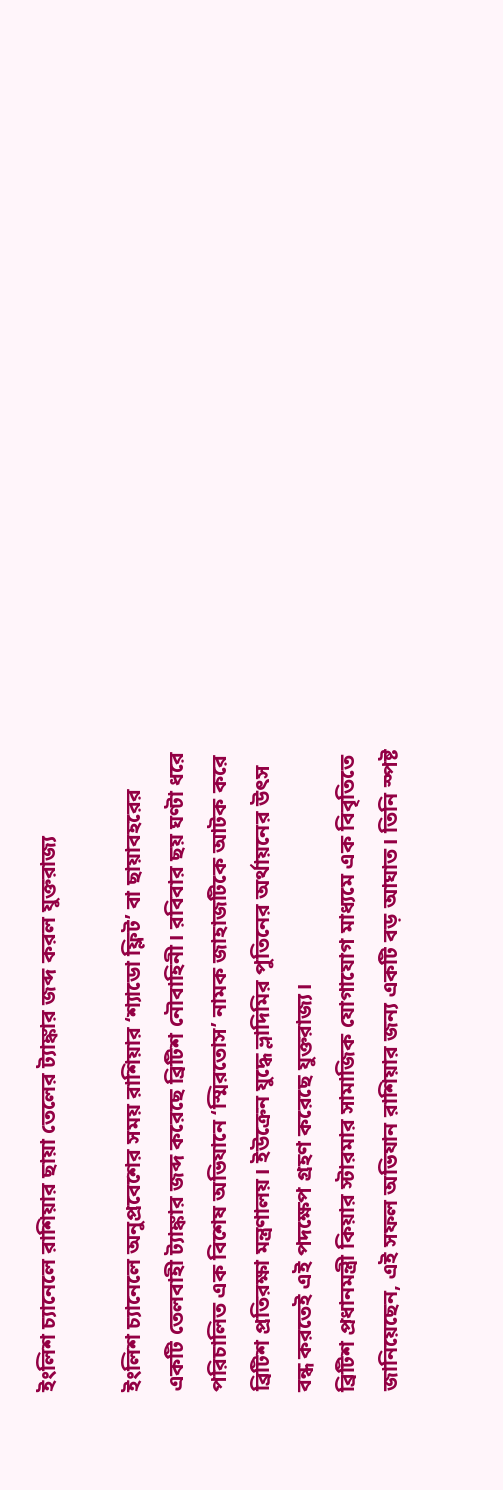ইংলিশ চ্যানেলে রাশিয়ার ছায়া তেলের ট্যাঙ্কার জব্দ করল যুক্তরাজ্য

ইংলিশ চ্যানেলে অনুপ্রবেশের সময় রাশিয়ার ‘শ্যাডো ফ্লিট’ বা ছায়াবহরের একটি তেলবাহী ট্যাঙ্কার জব্দ করেছে ব্রিটিশ নৌবাহিনী। রবিবার ছয় ঘণ্টা ধরে পরিচালিত এক বিশেষ অভিযানে ‘স্মিরতোস’ নামক জাহাজটিকে আটক করে ব্রিটিশ প্রতিরক্ষা মন্ত্রণালয়। ইউক্রেন যুদ্ধে ভ্লাদিমির পুতিনের অর্থায়নের উৎস বন্ধ করতেই এই পদক্ষেপ গ্রহণ করেছে যুক্তরাজ্য।
ব্রিটিশ প্রধানমন্ত্রী কিয়ার স্টারমার সামাজিক যোগাযোগ মাধ্যমে এক বিবৃতিতে জানিয়েছেন, এই সফল অভিযান রাশিয়ার জন্য একটি বড় আঘাত। তিনি স্পষ্ট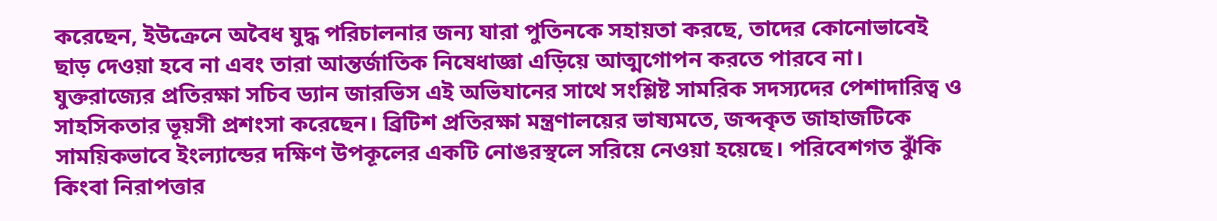করেছেন, ইউক্রেনে অবৈধ যুদ্ধ পরিচালনার জন্য যারা পুতিনকে সহায়তা করছে, তাদের কোনোভাবেই ছাড় দেওয়া হবে না এবং তারা আন্তর্জাতিক নিষেধাজ্ঞা এড়িয়ে আত্মগোপন করতে পারবে না।
যুক্তরাজ্যের প্রতিরক্ষা সচিব ড্যান জারভিস এই অভিযানের সাথে সংশ্লিষ্ট সামরিক সদস্যদের পেশাদারিত্ব ও সাহসিকতার ভূয়সী প্রশংসা করেছেন। ব্রিটিশ প্রতিরক্ষা মন্ত্রণালয়ের ভাষ্যমতে, জব্দকৃত জাহাজটিকে সাময়িকভাবে ইংল্যান্ডের দক্ষিণ উপকূলের একটি নোঙরস্থলে সরিয়ে নেওয়া হয়েছে। পরিবেশগত ঝুঁকি কিংবা নিরাপত্তার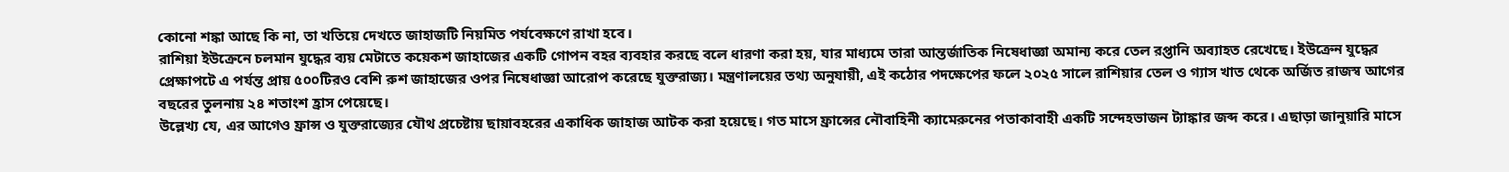কোনো শঙ্কা আছে কি না, তা খতিয়ে দেখতে জাহাজটি নিয়মিত পর্যবেক্ষণে রাখা হবে।
রাশিয়া ইউক্রেনে চলমান যুদ্ধের ব্যয় মেটাতে কয়েকশ জাহাজের একটি গোপন বহর ব্যবহার করছে বলে ধারণা করা হয়, যার মাধ্যমে তারা আন্তর্জাতিক নিষেধাজ্ঞা অমান্য করে তেল রপ্তানি অব্যাহত রেখেছে। ইউক্রেন যুদ্ধের প্রেক্ষাপটে এ পর্যন্ত প্রায় ৫০০টিরও বেশি রুশ জাহাজের ওপর নিষেধাজ্ঞা আরোপ করেছে যুক্তরাজ্য। মন্ত্রণালয়ের তথ্য অনুযায়ী, এই কঠোর পদক্ষেপের ফলে ২০২৫ সালে রাশিয়ার তেল ও গ্যাস খাত থেকে অর্জিত রাজস্ব আগের বছরের তুলনায় ২৪ শতাংশ হ্রাস পেয়েছে।
উল্লেখ্য যে, এর আগেও ফ্রান্স ও যুক্তরাজ্যের যৌথ প্রচেষ্টায় ছায়াবহরের একাধিক জাহাজ আটক করা হয়েছে। গত মাসে ফ্রান্সের নৌবাহিনী ক্যামেরুনের পতাকাবাহী একটি সন্দেহভাজন ট্যাঙ্কার জব্দ করে। এছাড়া জানুয়ারি মাসে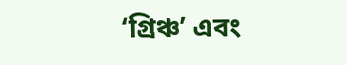‘গ্রিঞ্চ’ এবং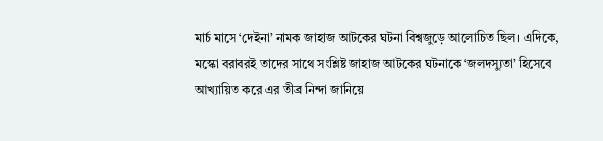মার্চ মাসে ‘দেইনা’ নামক জাহাজ আটকের ঘটনা বিশ্বজুড়ে আলোচিত ছিল। এদিকে, মস্কো বরাবরই তাদের সাথে সংশ্লিষ্ট জাহাজ আটকের ঘটনাকে ‘জলদস্যুতা’ হিসেবে আখ্যায়িত করে এর তীব্র নিন্দা জানিয়ে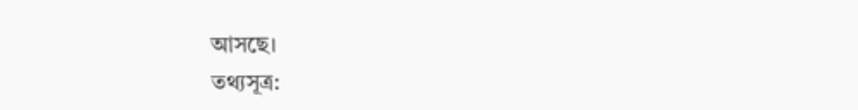আসছে।
তথ্যসূত্র: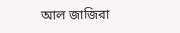আল জাজিরা